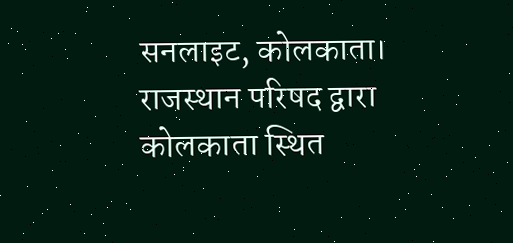सनलाइट, कोलकाता। राजस्थान परिषद द्वारा कोलकाता स्थित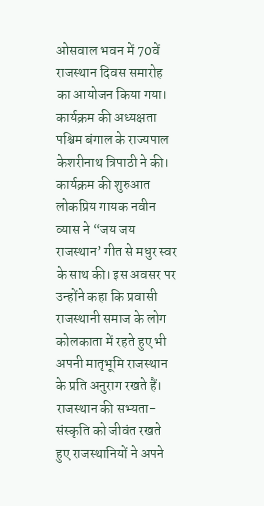ओसवाल भवन में 70वें राजस्थान दिवस समारोह का आयोजन किया गया। कार्यक्रम की अध्यक्षता पश्चिम बंगाल के राज्यपाल केशरीनाथ त्रिपाठी ने की।
कार्यक्रम की शुरुआत लोकप्रिय गायक नवीन व्यास ने “जय जय राजस्थान’ गीत से मधुर स्वर के साथ की। इस अवसर पर उन्होंने कहा कि प्रवासी राजस्थानी समाज के लोग कोलकाता में रहते हुए भी अपनी मातृभूमि राजस्थान के प्रति अनुराग रखते हैं।
राजस्थान की सभ्यता-संस्कृति को जीवंत रखते हुए राजस्थानियों ने अपने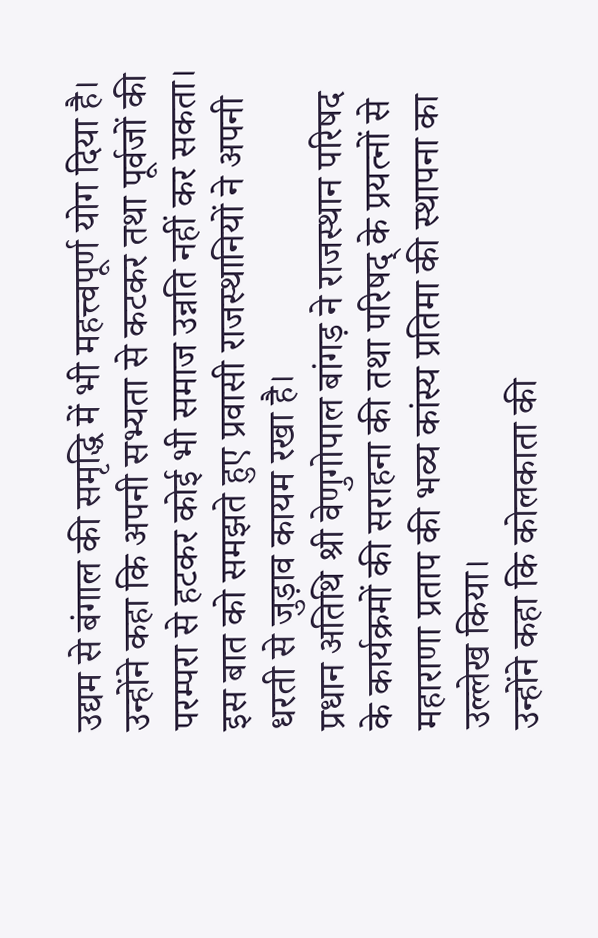उद्यम से बंगाल की समृद्धि में भी महत्त्वपूर्ण योग दिया है। उन्होंने कहा कि अपनी सभ्यता से कटकर तथा पूर्वजों की परम्परा से हटकर कोई भी समाज उन्नति नहीं कर सकता। इस बात को समझते हुए प्रवासी राजस्थानियों ने अपनी धरती से जुड़ाव कायम रखा है।
प्रधान अतिथि श्री वेणुगोपाल बांगड़ ने राजस्थान परिषद के कार्यक्रमों की सराहना की तथा परिषद् के प्रयत्नों से महाराणा प्रताप की भव्य कांस्य प्रतिमा की स्थापना का उल्लेख किया।
उन्होंने कहा कि कोलकाता की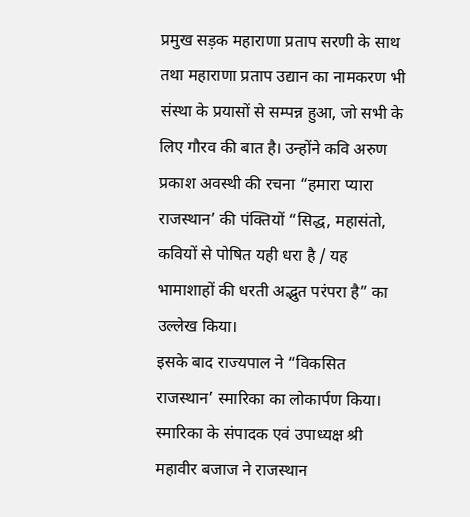प्रमुख सड़क महाराणा प्रताप सरणी के साथ तथा महाराणा प्रताप उद्यान का नामकरण भी संस्था के प्रयासों से सम्पन्न हुआ, जो सभी के लिए गौरव की बात है। उन्होंने कवि अरुण प्रकाश अवस्थी की रचना “हमारा प्यारा राजस्थान’ की पंक्तियों “सिद्ध, महासंतो, कवियों से पोषित यही धरा है / यह भामाशाहों की धरती अद्भुत परंपरा है” का उल्लेख किया।
इसके बाद राज्यपाल ने “विकसित राजस्थान’ स्मारिका का लोकार्पण किया।
स्मारिका के संपादक एवं उपाध्यक्ष श्री महावीर बजाज ने राजस्थान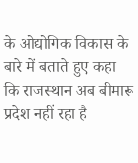के ओद्योगिक विकास के बारे में बताते हुए कहा कि राजस्थान अब बीमारू प्रदेश नहीं रहा है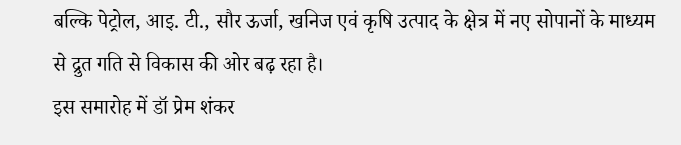बल्कि पेट्रोल, आइ. टी., सौर ऊर्जा, खनिज एवं कृषि उत्पाद के क्षेत्र में नए सोपानों के माध्यम से द्रुत गति से विकास की ओर बढ़ रहा है।
इस समारोह में डॉ प्रेम शंकर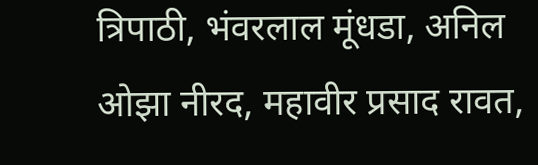त्रिपाठी, भंवरलाल मूंधडा, अनिल ओझा नीरद, महावीर प्रसाद रावत,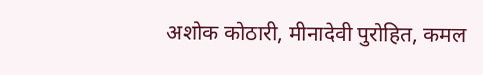अशोक कोठारी, मीनादेवी पुरोहित, कमल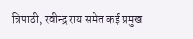त्रिपाठी, रवीन्द्र राय समेत कई प्रमुख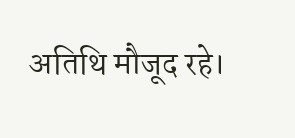अतिथि मौजूद रहे।